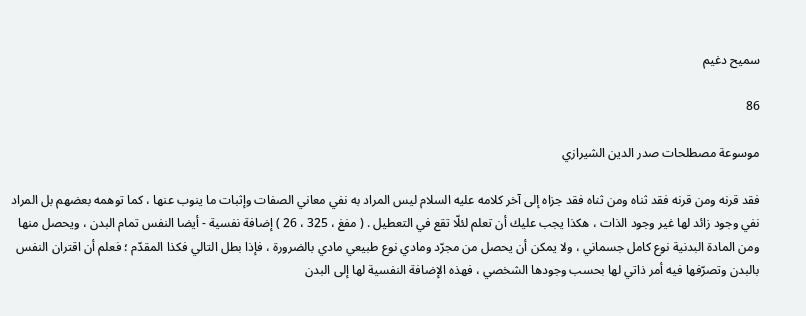سميح دغيم

86

موسوعة مصطلحات صدر الدين الشيرازي

فقد قرنه ومن قرنه فقد ثناه ومن ثناه فقد جزاه إلى آخر كلامه عليه السلام ليس المراد به نفي معاني الصفات وإثبات ما ينوب عنها ، كما توهمه بعضهم بل المراد نفي وجود زائد لها غير وجود الذات ، هكذا يجب عليك أن تعلم لئلّا تقع في التعطيل . ( مفغ ، 325 ، 26 ) إضافة نفسية - أيضا النفس تمام البدن ، ويحصل منها ومن المادة البدنية نوع كامل جسماني ، ولا يمكن أن يحصل من مجرّد ومادي نوع طبيعي مادي بالضرورة ، فإذا بطل التالي فكذا المقدّم ؛ فعلم أن اقتران النفس بالبدن وتصرّفها فيه أمر ذاتي لها بحسب وجودها الشخصي ، فهذه الإضافة النفسية لها إلى البدن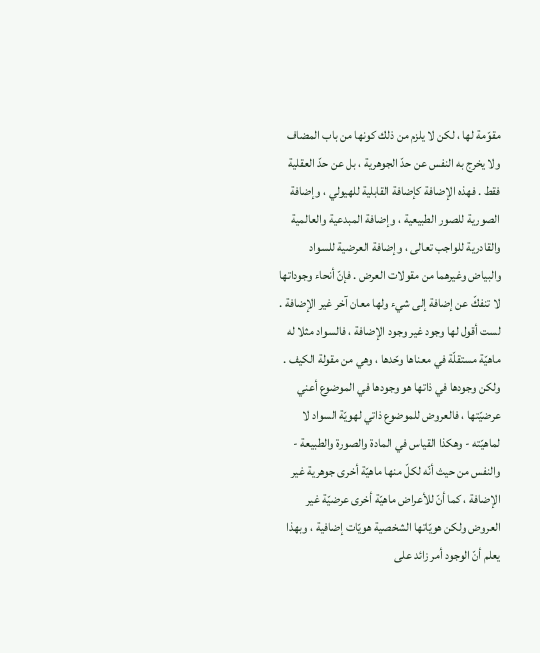مقوّمة لها ، لكن لا يلزم من ذلك كونها من باب المضاف ولا يخرج به النفس عن حدّ الجوهرية ، بل عن حدّ العقلية فقط . فهذه الإضافة كإضافة القابلية للهيولي ، وإضافة الصورية للصور الطبيعية ، وإضافة المبدعية والعالمية والقادرية للواجب تعالى ، وإضافة العرضية للسواد والبياض وغيرهما من مقولات العرض . فإنّ أنحاء وجوداتها لا تنفكّ عن إضافة إلى شيء ولها معان آخر غير الإضافة . لست أقول لها وجود غير وجود الإضافة ، فالسواد مثلا له ماهيّة مستقلّة في معناها وحّدها ، وهي من مقولة الكيف . ولكن وجودها في ذاتها هو وجودها في الموضوع أعني عرضيّتها ، فالعروض للموضوع ذاتي لهويّة السواد لا لماهيّته - وهكذا القياس في المادة والصورة والطبيعة - والنفس من حيث أنّه لكلّ منها ماهيّة أخرى جوهرية غير الإضافة ، كما أنّ للأعراض ماهيّة أخرى عرضيّة غير العروض ولكن هويّاتها الشخصية هويّات إضافية ، وبهذا يعلم أنّ الوجود أمر زائد على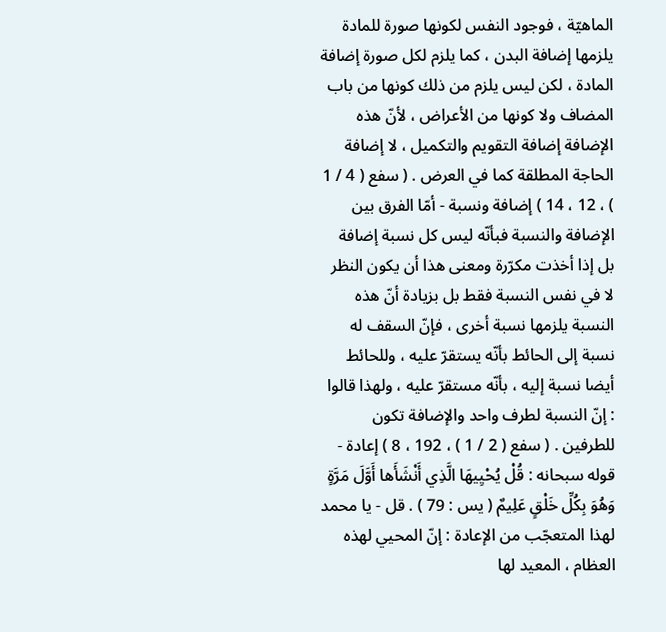الماهيّة ، فوجود النفس لكونها صورة للمادة يلزمها إضافة البدن ، كما يلزم لكل صورة إضافة المادة ، لكن ليس يلزم من ذلك كونها من باب المضاف ولا كونها من الأعراض ، لأنّ هذه الإضافة إضافة التقويم والتكميل ، لا إضافة الحاجة المطلقة كما في العرض . ( سفع ( 4 / 1 ) ، 12 ، 14 ) إضافة ونسبة - أمّا الفرق بين الإضافة والنسبة فبأنّه ليس كل نسبة إضافة بل إذا أخذت مكرّرة ومعنى هذا أن يكون النظر لا في نفس النسبة فقط بل بزيادة أنّ هذه النسبة يلزمها نسبة أخرى ، فإنّ السقف له نسبة إلى الحائط بأنّه يستقرّ عليه ، وللحائط أيضا نسبة إليه ، بأنّه مستقرّ عليه ، ولهذا قالوا : إنّ النسبة لطرف واحد والإضافة تكون للطرفين . ( سفع ( 2 / 1 ) ، 192 ، 8 ) إعادة - قوله سبحانه : قُلْ يُحْيِيهَا الَّذِي أَنْشَأَها أَوَّلَ مَرَّةٍ وَهُوَ بِكُلِّ خَلْقٍ عَلِيمٌ ( يس : 79 ) . قل - يا محمد لهذا المتعجّب من الإعادة : إنّ المحيي لهذه العظام ، المعيد لها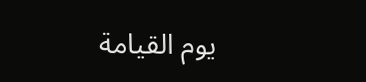يوم القيامة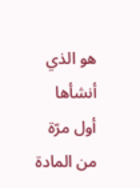هو الذي أنشأها أول مرّة من المادة